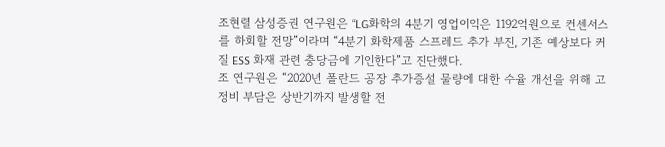조현렬 삼성증권 연구원은 “LG화학의 4분기 영업이익은 1192억원으로 컨센서스를 하회할 전망”이라며 “4분기 화학제품 스프레드 추가 부진, 기존 예상보다 커질 ESS 화재 관련 충당금에 기인한다”고 진단했다.
조 연구원은 “2020년 폴란드 공장 추가증설 물량에 대한 수율 개선을 위해 고정비 부담은 상반기까지 발생할 전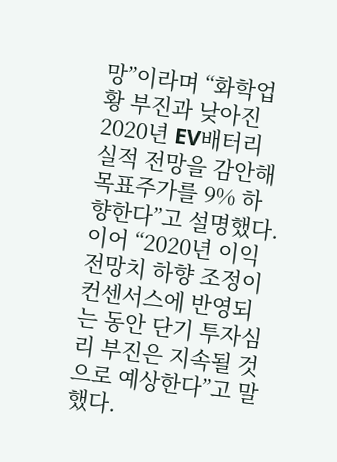망”이라며 “화학업황 부진과 낮아진 2020년 EV배터리 실적 전망을 감안해 목표주가를 9% 하향한다”고 설명했다.
이어 “2020년 이익전망치 하향 조정이 컨센서스에 반영되는 동안 단기 투자심리 부진은 지속될 것으로 예상한다”고 말했다.